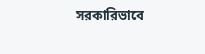সরকারিভাবে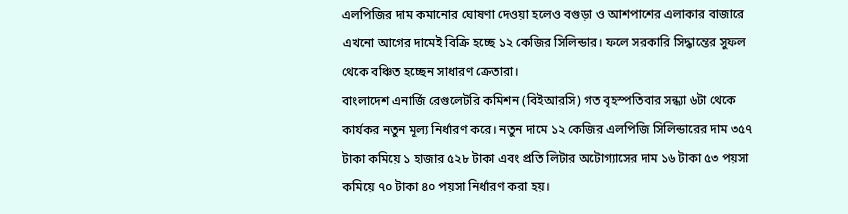এলপিজির দাম কমানোর ঘোষণা দেওয়া হলেও বগুড়া ও আশপাশের এলাকার বাজারে এখনো আগের দামেই বিক্রি হচ্ছে ১২ কেজির সিলিন্ডার। ফলে সরকারি সিদ্ধান্তের সুফল থেকে বঞ্চিত হচ্ছেন সাধারণ ক্রেতারা।
বাংলাদেশ এনার্জি রেগুলেটরি কমিশন (বিইআরসি) গত বৃহস্পতিবার সন্ধ্যা ৬টা থেকে কার্যকর নতুন মূল্য নির্ধারণ করে। নতুন দামে ১২ কেজির এলপিজি সিলিন্ডারের দাম ৩৫৭ টাকা কমিয়ে ১ হাজার ৫২৮ টাকা এবং প্রতি লিটার অটোগ্যাসের দাম ১৬ টাকা ৫৩ পয়সা কমিয়ে ৭০ টাকা ৪০ পয়সা নির্ধারণ করা হয়।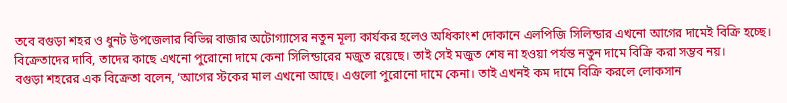তবে বগুড়া শহর ও ধুনট উপজেলার বিভিন্ন বাজার অটোগ্যাসের নতুন মূল্য কার্যকর হলেও অধিকাংশ দোকানে এলপিজি সিলিন্ডার এখনো আগের দামেই বিক্রি হচ্ছে।
বিক্রেতাদের দাবি, তাদের কাছে এখনো পুরোনো দামে কেনা সিলিন্ডারের মজুত রয়েছে। তাই সেই মজুত শেষ না হওয়া পর্যন্ত নতুন দামে বিক্রি করা সম্ভব নয়।
বগুড়া শহরের এক বিক্রেতা বলেন, ‘আগের স্টকের মাল এখনো আছে। এগুলো পুরোনো দামে কেনা। তাই এখনই কম দামে বিক্রি করলে লোকসান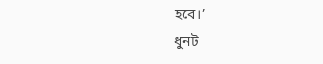হবে।’
ধুনট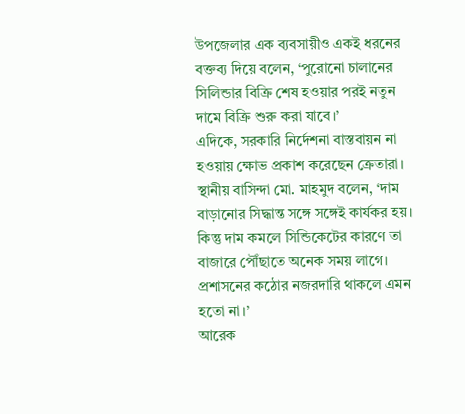উপজেলার এক ব্যবসায়ীও একই ধরনের বক্তব্য দিয়ে বলেন, ‘পুরোনো চালানের সিলিন্ডার বিক্রি শেষ হওয়ার পরই নতুন দামে বিক্রি শুরু করা যাবে।’
এদিকে, সরকারি নির্দেশনা বাস্তবায়ন না হওয়ায় ক্ষোভ প্রকাশ করেছেন ক্রেতারা। স্থানীয় বাসিন্দা মো. মাহমুদ বলেন, ‘দাম বাড়ানোর সিদ্ধান্ত সঙ্গে সঙ্গেই কার্যকর হয়। কিন্তু দাম কমলে সিন্ডিকেটের কারণে তা বাজারে পৌঁছাতে অনেক সময় লাগে। প্রশাসনের কঠোর নজরদারি থাকলে এমন হতো না।’
আরেক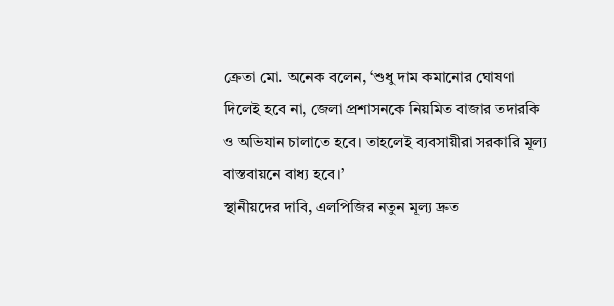ক্রেতা মো. অনেক বলেন, ‘শুধু দাম কমানোর ঘোষণা দিলেই হবে না, জেলা প্রশাসনকে নিয়মিত বাজার তদারকি ও অভিযান চালাতে হবে। তাহলেই ব্যবসায়ীরা সরকারি মূল্য বাস্তবায়নে বাধ্য হবে।’
স্থানীয়দের দাবি, এলপিজির নতুন মূল্য দ্রুত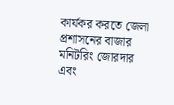কার্যকর করতে জেলা প্রশাসনের বাজার মনিটরিং জোরদার এবং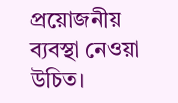প্রয়োজনীয় ব্যবস্থা নেওয়া উচিত।